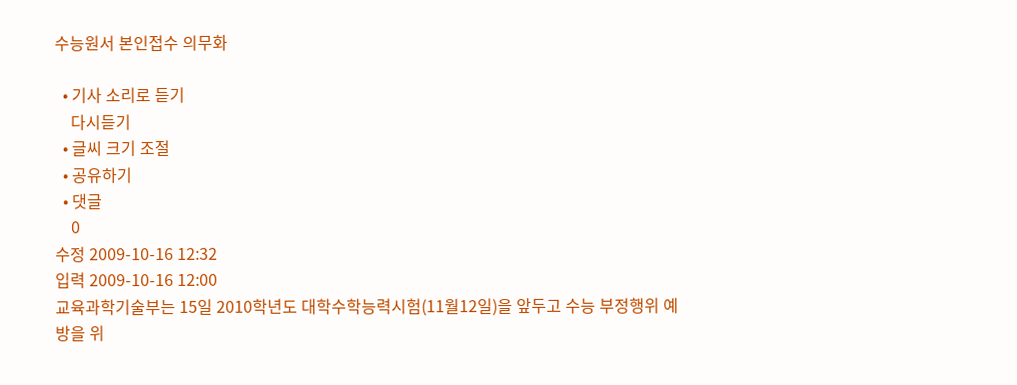수능원서 본인접수 의무화

  • 기사 소리로 듣기
    다시듣기
  • 글씨 크기 조절
  • 공유하기
  • 댓글
    0
수정 2009-10-16 12:32
입력 2009-10-16 12:00
교육과학기술부는 15일 2010학년도 대학수학능력시험(11월12일)을 앞두고 수능 부정행위 예방을 위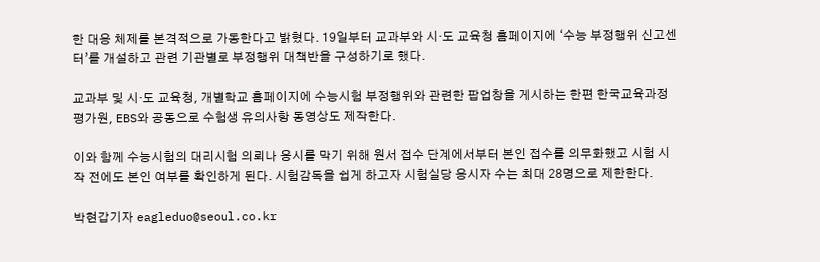한 대응 체제를 본격적으로 가동한다고 밝혔다. 19일부터 교과부와 시·도 교육청 홈페이지에 ‘수능 부정행위 신고센터’를 개설하고 관련 기관별로 부정행위 대책반을 구성하기로 했다.

교과부 및 시·도 교육청, 개별학교 홈페이지에 수능시험 부정행위와 관련한 팝업창을 게시하는 한편 한국교육과정평가원, EBS와 공동으로 수험생 유의사항 동영상도 제작한다.

이와 함께 수능시험의 대리시험 의뢰나 응시를 막기 위해 원서 접수 단계에서부터 본인 접수를 의무화했고 시험 시작 전에도 본인 여부를 확인하게 된다. 시험감독을 쉽게 하고자 시험실당 응시자 수는 최대 28명으로 제한한다.

박현갑기자 eagleduo@seoul.co.kr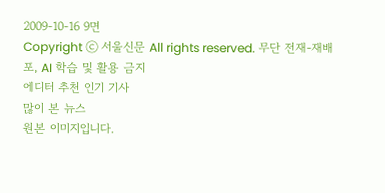2009-10-16 9면
Copyright ⓒ 서울신문 All rights reserved. 무단 전재-재배포, AI 학습 및 활용 금지
에디터 추천 인기 기사
많이 본 뉴스
원본 이미지입니다.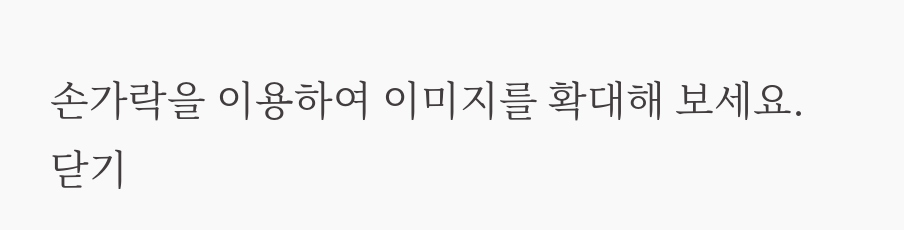손가락을 이용하여 이미지를 확대해 보세요.
닫기